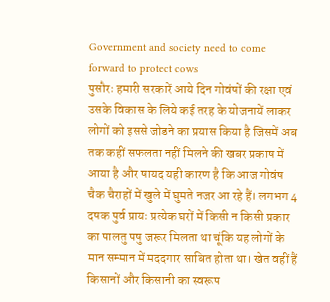Government and society need to come forward to protect cows
पुसौरः हमारी सरकारें आये दिन गोवंषों की रक्षा एवं उसके विकास के लिये कई तरह के योजनायें लाकर लोगों को इससे जोडने का प्रयास किया है जिसमें अब तक कहीं सफलता नहीं मिलने की खबर प्रकाष में आया है और षायद यही कारण है कि आज गोवंष चैक चैराहों में खुले में घुमते नजर आ रहे हैं। लगभग 4 दषक पुर्व प्रायः प्रत्येक घरों में किसी न किसी प्रकार का पालतु पषु जरूर मिलता था चूंकि यह लोगों के मान सम्मान में मददगार साबित होता था। खेत वहीं हैं किसानों और किसानी का स्वरूप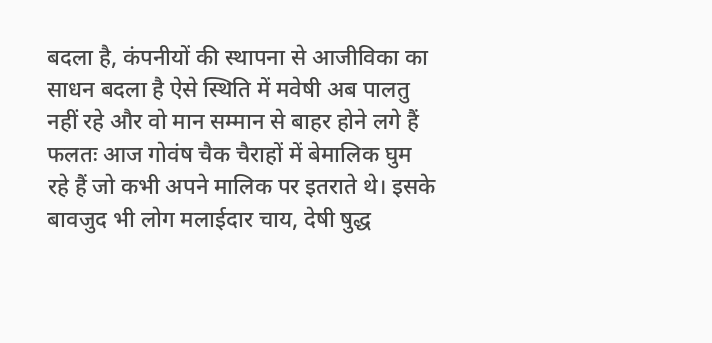बदला है, कंपनीयों की स्थापना से आजीविका का साधन बदला है ऐसे स्थिति में मवेषी अब पालतु नहीं रहे और वो मान सम्मान से बाहर होने लगे हैं फलतः आज गोवंष चैक चैराहों में बेमालिक घुम रहे हैं जो कभी अपने मालिक पर इतराते थे। इसके बावजुद भी लोग मलाईदार चाय, देषी षुद्ध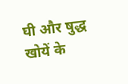घी और षुद्ध खोयें के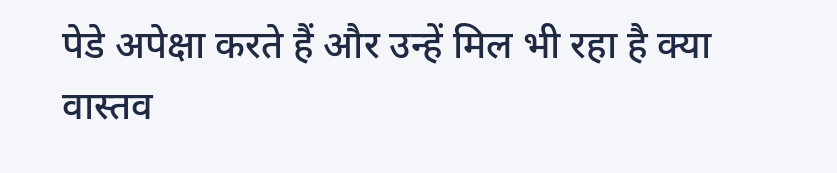पेडे अपेक्षा करते हैं और उन्हें मिल भी रहा है क्या वास्तव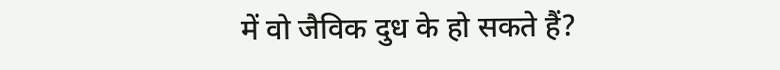में वो जैविक दुध के हो सकते हैं?